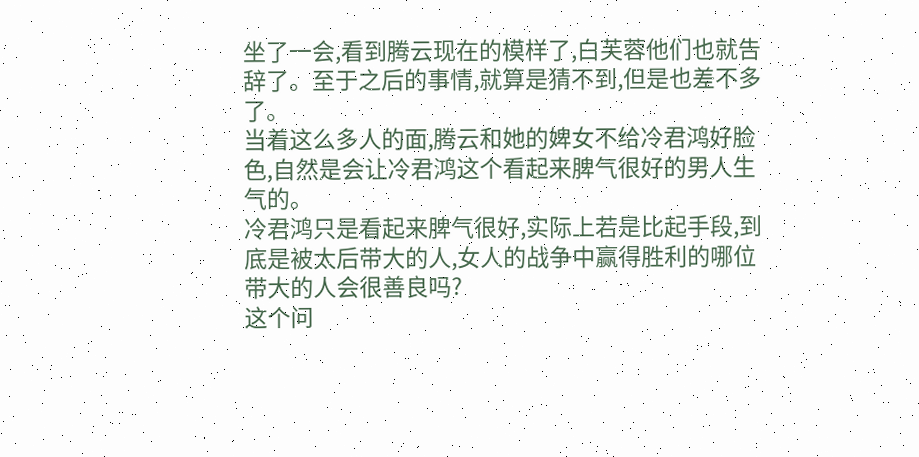坐了一会,看到腾云现在的模样了,白芙蓉他们也就告辞了。至于之后的事情,就算是猜不到,但是也差不多了。
当着这么多人的面,腾云和她的婢女不给冷君鸿好脸色,自然是会让冷君鸿这个看起来脾气很好的男人生气的。
冷君鸿只是看起来脾气很好,实际上若是比起手段,到底是被太后带大的人,女人的战争中赢得胜利的哪位带大的人会很善良吗?
这个问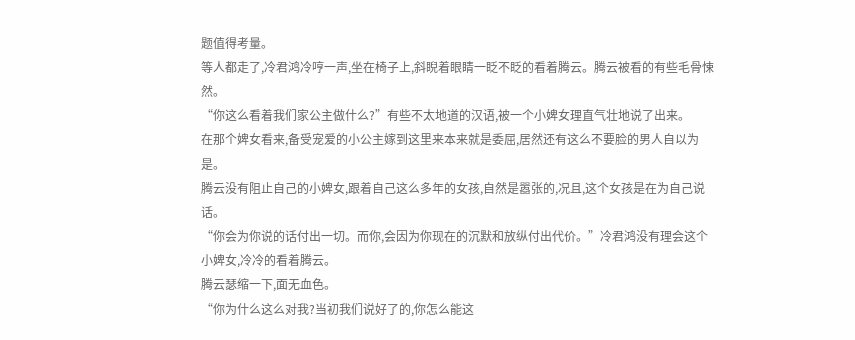题值得考量。
等人都走了,冷君鸿冷哼一声,坐在椅子上,斜睨着眼睛一眨不眨的看着腾云。腾云被看的有些毛骨悚然。
“你这么看着我们家公主做什么?”有些不太地道的汉语,被一个小婢女理直气壮地说了出来。
在那个婢女看来,备受宠爱的小公主嫁到这里来本来就是委屈,居然还有这么不要脸的男人自以为是。
腾云没有阻止自己的小婢女,跟着自己这么多年的女孩,自然是嚣张的,况且,这个女孩是在为自己说话。
“你会为你说的话付出一切。而你,会因为你现在的沉默和放纵付出代价。”冷君鸿没有理会这个小婢女,冷冷的看着腾云。
腾云瑟缩一下,面无血色。
“你为什么这么对我?当初我们说好了的,你怎么能这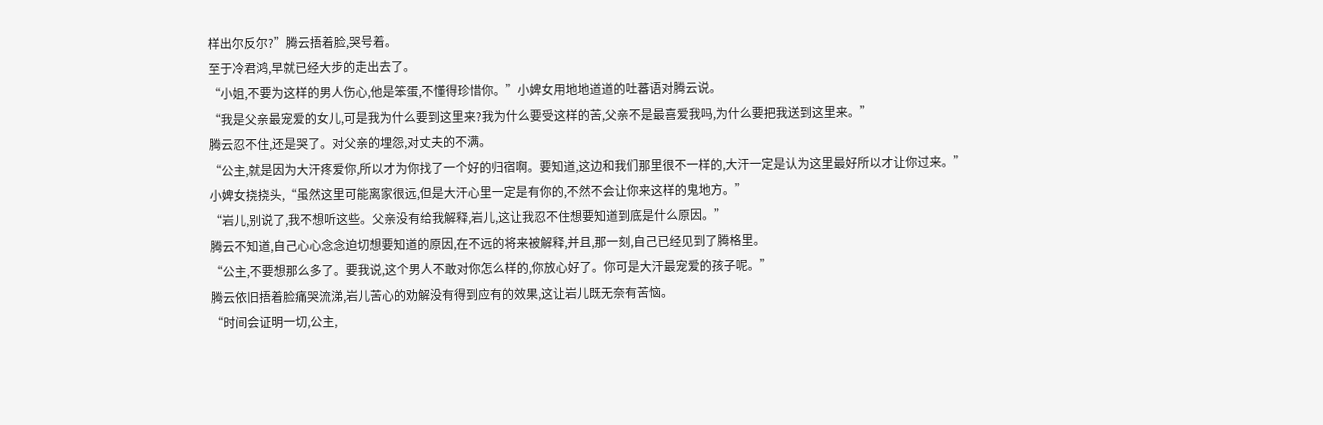样出尔反尔?”腾云捂着脸,哭号着。
至于冷君鸿,早就已经大步的走出去了。
“小姐,不要为这样的男人伤心,他是笨蛋,不懂得珍惜你。”小婢女用地地道道的吐蕃语对腾云说。
“我是父亲最宠爱的女儿,可是我为什么要到这里来?我为什么要受这样的苦,父亲不是最喜爱我吗,为什么要把我送到这里来。”
腾云忍不住,还是哭了。对父亲的埋怨,对丈夫的不满。
“公主,就是因为大汗疼爱你,所以才为你找了一个好的归宿啊。要知道,这边和我们那里很不一样的,大汗一定是认为这里最好所以才让你过来。”
小婢女挠挠头,“虽然这里可能离家很远,但是大汗心里一定是有你的,不然不会让你来这样的鬼地方。”
“岩儿,别说了,我不想听这些。父亲没有给我解释,岩儿,这让我忍不住想要知道到底是什么原因。”
腾云不知道,自己心心念念迫切想要知道的原因,在不远的将来被解释,并且,那一刻,自己已经见到了腾格里。
“公主,不要想那么多了。要我说,这个男人不敢对你怎么样的,你放心好了。你可是大汗最宠爱的孩子呢。”
腾云依旧捂着脸痛哭流涕,岩儿苦心的劝解没有得到应有的效果,这让岩儿既无奈有苦恼。
“时间会证明一切,公主,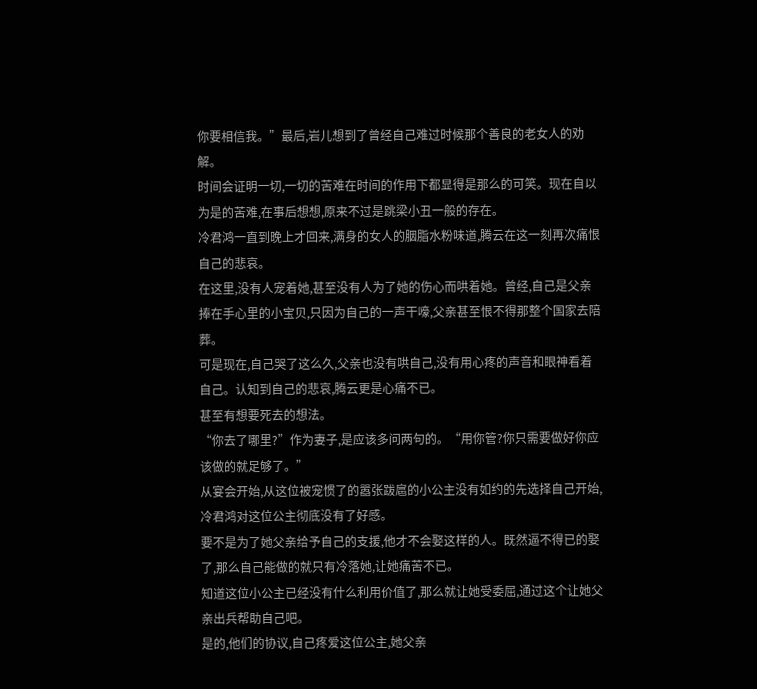你要相信我。”最后,岩儿想到了曾经自己难过时候那个善良的老女人的劝解。
时间会证明一切,一切的苦难在时间的作用下都显得是那么的可笑。现在自以为是的苦难,在事后想想,原来不过是跳梁小丑一般的存在。
冷君鸿一直到晚上才回来,满身的女人的胭脂水粉味道,腾云在这一刻再次痛恨自己的悲哀。
在这里,没有人宠着她,甚至没有人为了她的伤心而哄着她。曾经,自己是父亲捧在手心里的小宝贝,只因为自己的一声干嚎,父亲甚至恨不得那整个国家去陪葬。
可是现在,自己哭了这么久,父亲也没有哄自己,没有用心疼的声音和眼神看着自己。认知到自己的悲哀,腾云更是心痛不已。
甚至有想要死去的想法。
“你去了哪里?”作为妻子,是应该多问两句的。“用你管?你只需要做好你应该做的就足够了。”
从宴会开始,从这位被宠惯了的嚣张跋扈的小公主没有如约的先选择自己开始,冷君鸿对这位公主彻底没有了好感。
要不是为了她父亲给予自己的支援,他才不会娶这样的人。既然逼不得已的娶了,那么自己能做的就只有冷落她,让她痛苦不已。
知道这位小公主已经没有什么利用价值了,那么就让她受委屈,通过这个让她父亲出兵帮助自己吧。
是的,他们的协议,自己疼爱这位公主,她父亲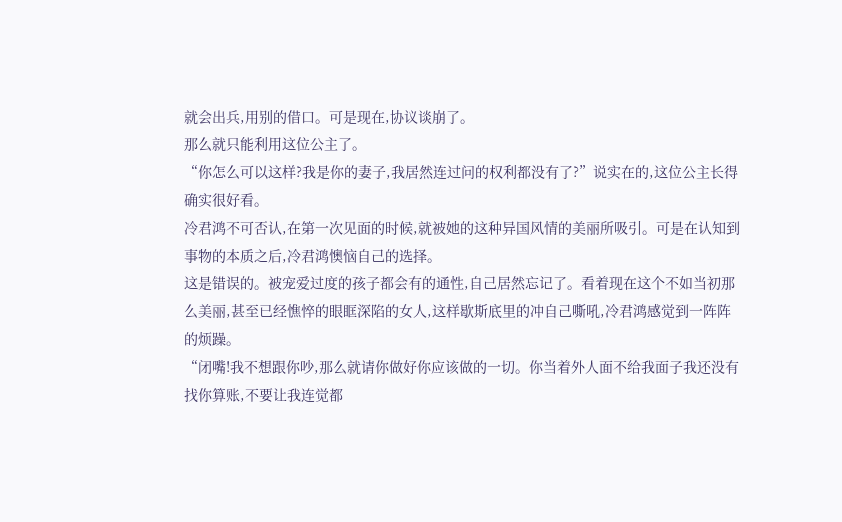就会出兵,用别的借口。可是现在,协议谈崩了。
那么就只能利用这位公主了。
“你怎么可以这样?我是你的妻子,我居然连过问的权利都没有了?”说实在的,这位公主长得确实很好看。
冷君鸿不可否认,在第一次见面的时候,就被她的这种异国风情的美丽所吸引。可是在认知到事物的本质之后,冷君鸿懊恼自己的选择。
这是错误的。被宠爱过度的孩子都会有的通性,自己居然忘记了。看着现在这个不如当初那么美丽,甚至已经憔悴的眼眶深陷的女人,这样歇斯底里的冲自己嘶吼,冷君鸿感觉到一阵阵的烦躁。
“闭嘴!我不想跟你吵,那么就请你做好你应该做的一切。你当着外人面不给我面子我还没有找你算账,不要让我连觉都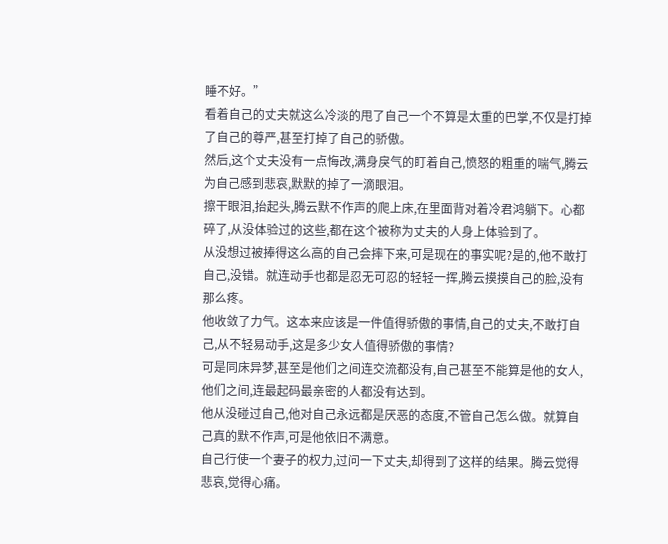睡不好。”
看着自己的丈夫就这么冷淡的甩了自己一个不算是太重的巴掌,不仅是打掉了自己的尊严,甚至打掉了自己的骄傲。
然后,这个丈夫没有一点悔改,满身戾气的盯着自己,愤怒的粗重的喘气,腾云为自己感到悲哀,默默的掉了一滴眼泪。
擦干眼泪,抬起头,腾云默不作声的爬上床,在里面背对着冷君鸿躺下。心都碎了,从没体验过的这些,都在这个被称为丈夫的人身上体验到了。
从没想过被捧得这么高的自己会摔下来,可是现在的事实呢?是的,他不敢打自己,没错。就连动手也都是忍无可忍的轻轻一挥,腾云摸摸自己的脸,没有那么疼。
他收敛了力气。这本来应该是一件值得骄傲的事情,自己的丈夫,不敢打自己,从不轻易动手,这是多少女人值得骄傲的事情?
可是同床异梦,甚至是他们之间连交流都没有,自己甚至不能算是他的女人,他们之间,连最起码最亲密的人都没有达到。
他从没碰过自己,他对自己永远都是厌恶的态度,不管自己怎么做。就算自己真的默不作声,可是他依旧不满意。
自己行使一个妻子的权力,过问一下丈夫,却得到了这样的结果。腾云觉得悲哀,觉得心痛。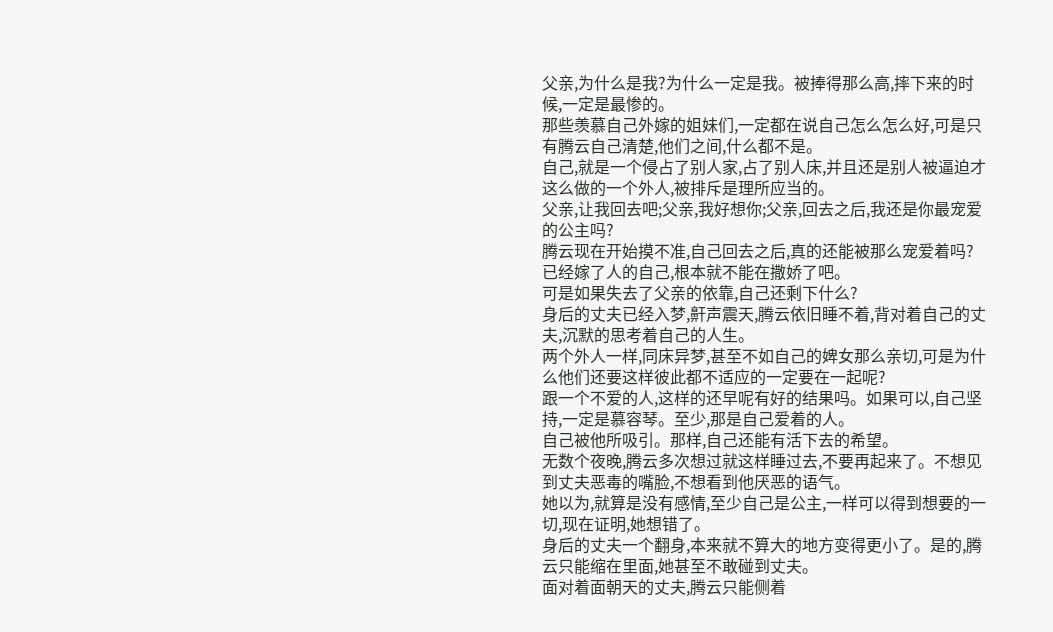父亲,为什么是我?为什么一定是我。被捧得那么高,摔下来的时候,一定是最惨的。
那些羡慕自己外嫁的姐妹们,一定都在说自己怎么怎么好,可是只有腾云自己清楚,他们之间,什么都不是。
自己,就是一个侵占了别人家,占了别人床,并且还是别人被逼迫才这么做的一个外人,被排斥是理所应当的。
父亲,让我回去吧;父亲,我好想你;父亲,回去之后,我还是你最宠爱的公主吗?
腾云现在开始摸不准,自己回去之后,真的还能被那么宠爱着吗?已经嫁了人的自己,根本就不能在撒娇了吧。
可是如果失去了父亲的依靠,自己还剩下什么?
身后的丈夫已经入梦,鼾声震天,腾云依旧睡不着,背对着自己的丈夫,沉默的思考着自己的人生。
两个外人一样,同床异梦,甚至不如自己的婢女那么亲切,可是为什么他们还要这样彼此都不适应的一定要在一起呢?
跟一个不爱的人,这样的还早呢有好的结果吗。如果可以,自己坚持,一定是慕容琴。至少,那是自己爱着的人。
自己被他所吸引。那样,自己还能有活下去的希望。
无数个夜晚,腾云多次想过就这样睡过去,不要再起来了。不想见到丈夫恶毒的嘴脸,不想看到他厌恶的语气。
她以为,就算是没有感情,至少自己是公主,一样可以得到想要的一切,现在证明,她想错了。
身后的丈夫一个翻身,本来就不算大的地方变得更小了。是的,腾云只能缩在里面,她甚至不敢碰到丈夫。
面对着面朝天的丈夫,腾云只能侧着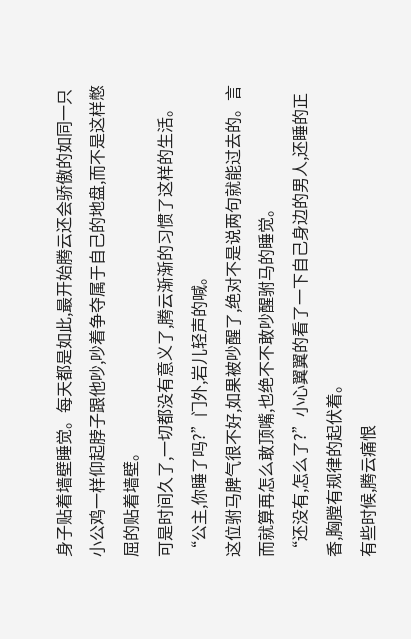身子贴着墙壁睡觉。每天都是如此,最开始腾云还会骄傲的如同一只小公鸡一样仰起脖子跟他吵,吵着争夺属于自己的地盘,而不是这样憋屈的贴着墙壁。
可是时间久了,一切都没有意义了,腾云渐渐的习惯了这样的生活。
“公主,你睡了吗?”门外,岩儿轻声的喊。
这位驸马脾气很不好,如果被吵醒了,绝对不是说两句就能过去的。言而就算再怎么敢顶嘴,也绝不不敢吵醒驸马的睡觉。
“还没有,怎么了?”小心翼翼的看了一下自己身边的男人,还睡的正香,胸膛有规律的起伏着。
有些时候,腾云痛恨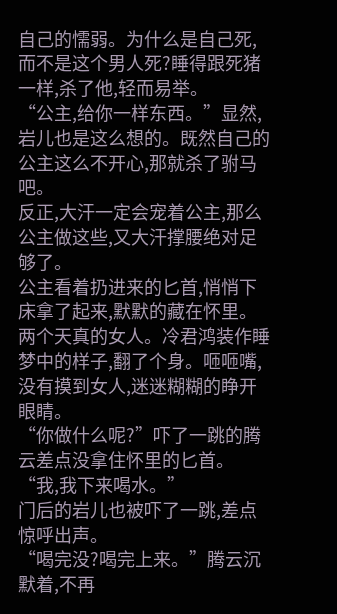自己的懦弱。为什么是自己死,而不是这个男人死?睡得跟死猪一样,杀了他,轻而易举。
“公主,给你一样东西。”显然,岩儿也是这么想的。既然自己的公主这么不开心,那就杀了驸马吧。
反正,大汗一定会宠着公主,那么公主做这些,又大汗撑腰绝对足够了。
公主看着扔进来的匕首,悄悄下床拿了起来,默默的藏在怀里。
两个天真的女人。冷君鸿装作睡梦中的样子,翻了个身。咂咂嘴,没有摸到女人,迷迷糊糊的睁开眼睛。
“你做什么呢?”吓了一跳的腾云差点没拿住怀里的匕首。
“我,我下来喝水。”
门后的岩儿也被吓了一跳,差点惊呼出声。
“喝完没?喝完上来。”腾云沉默着,不再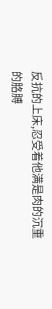反抗的上床,忍受着他满是肉的沉重的胳膊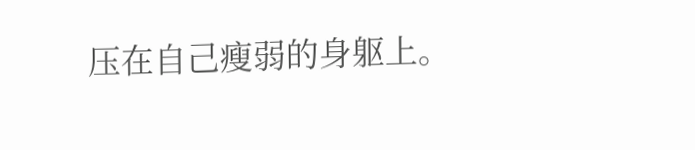压在自己瘦弱的身躯上。